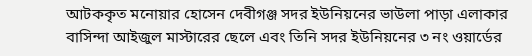আটককৃত মনোয়ার হোসেন দেবীগঞ্জ সদর ইউনিয়নের ভাউলা পাড়া এলাকার বাসিন্দা আইজুল মাস্টারের ছেলে এবং তিনি সদর ইউনিয়নের ৩ নং ওয়ার্ডের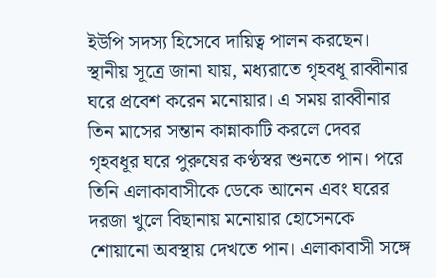ইউপি সদস্য হিসেবে দায়িত্ব পালন করছেন।
স্থানীয় সূত্রে জানা যায়, মধ্যরাতে গৃহবধূ রাব্বীনার ঘরে প্রবেশ করেন মনোয়ার। এ সময় রাব্বীনার তিন মাসের সন্তান কান্নাকাটি করলে দেবর গৃহবধূর ঘরে পুরুষের কণ্ঠস্বর শুনতে পান। পরে তিনি এলাকাবাসীকে ডেকে আনেন এবং ঘরের দরজা খুলে বিছানায় মনোয়ার হোসেনকে শোয়ানো অবস্থায় দেখতে পান। এলাকাবাসী সঙ্গে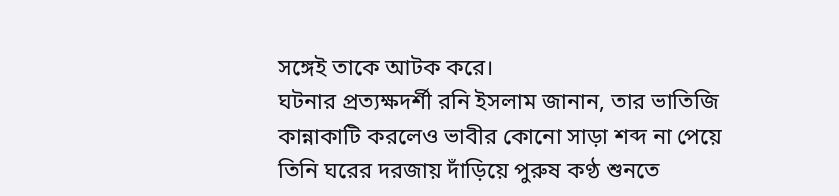সঙ্গেই তাকে আটক করে।
ঘটনার প্রত্যক্ষদর্শী রনি ইসলাম জানান, তার ভাতিজি কান্নাকাটি করলেও ভাবীর কোনো সাড়া শব্দ না পেয়ে তিনি ঘরের দরজায় দাঁড়িয়ে পুরুষ কণ্ঠ শুনতে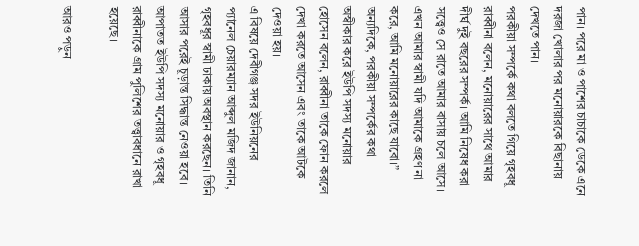পান। পরে মা ও পাশের চাচাকে ডেকে এনে দরজা খোলার পর মনোয়ারকে বিছানায় দেখতে পান।
পরকীয়া সম্পর্কে কথা বলতে গিয়ে গৃহবধূ রাব্বীনা বলেন, মনোয়ারের সাথে আমার দীর্ঘ দুই বছরের সম্পর্ক। আমি নিষেধ করা সত্ত্বেও সে রাতে আমার বাসায় চলে আসে। এখন আমার স্বামী যদি আমাকে গ্রহণ না করে, আমি মনোয়ারের কাছে যাবো।”
অন্যদিকে, পরকীয়া সম্পর্কের কথা অস্বীকার করে ইউপি সদস্য মনোয়ার হোসেন বলেন, রাব্বীনা তাকে ফোন করলে দেখা করতে আসেন এবং তাকে আটকে দেওয়া হয়।
এ বিষয়ে দেবীগঞ্জ সদর ইউনিয়নের প্যানেল চেয়ারম্যান আব্দুল মজিদ জানান, গৃহবধূর স্বামী ঢাকায় অবস্থান করছেন। তিনি আসার পরেই চূড়ান্ত সিদ্ধান্ত নেওয়া হবে। আপাতত ইউপি সদস্য মনোয়ার ও গৃহবধূ রাব্বীনাকে গ্রাম পুলিশের তত্ত্বাবধানে রাখা হয়েছে।

আরও পড়ুন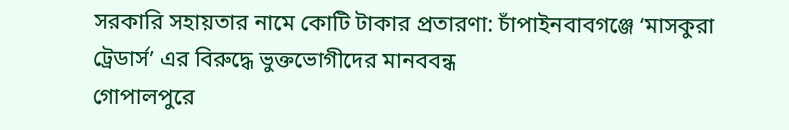সরকারি সহায়তার নামে কোটি টাকার প্রতারণা: চাঁপাইনবাবগঞ্জে ‘মাসকুরা ট্রেডার্স’ এর বিরুদ্ধে ভুক্তভোগীদের মানববন্ধ
গোপালপুরে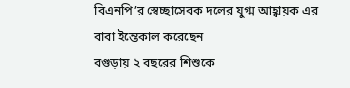বিএনপি’র স্বেচ্ছাসেবক দলের যুগ্ম আহ্বায়ক এর বাবা ইন্তেকাল করেছেন
বগুড়ায় ২ বছরের শিশুকে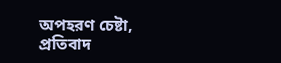অপহরণ চেষ্টা, প্রতিবাদ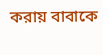করায় বাবাকে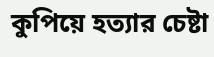কুপিয়ে হত্যার চেষ্টা